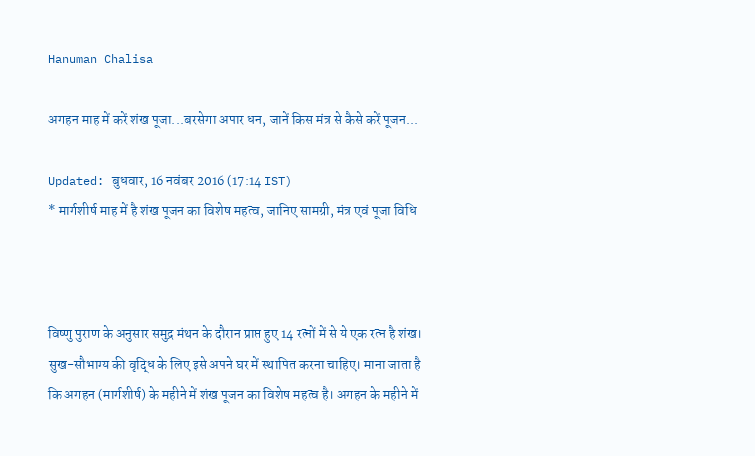Hanuman Chalisa

अगहन माह में करें शंख पूजा...बरसेगा अपार धन, जानें किस मंत्र से कैसे करें पूजन...

Updated: बुधवार, 16 नवंबर 2016 (17:14 IST)
* मार्गशीर्ष माह में है शंख पूजन का विशेष महत्व, जानिए सामग्री, मंत्र एवं पूजा विधि



विष्णु पुराण के अनुसार समुद्र मंथन के दौरान प्राप्त हुए 14 रत्नों में से ये एक रत्न है शंख। सुख-सौभाग्य की वृद्धि के लिए इसे अपने घर में स्थापित करना चाहिए। माना जाता है कि अगहन (मार्गशीर्ष) के महीने में शंख पूजन का विशेष महत्व है। अगहन के महीने में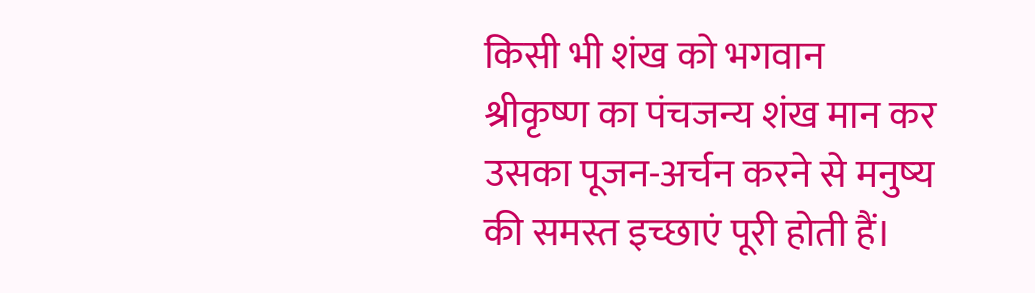किसी भी शंख को भगवान श्रीकृष्ण का पंचजन्य शंख मान कर उसका पूजन-अर्चन करने से मनुष्‍य की समस्त इच्छाएं पूरी होती हैं।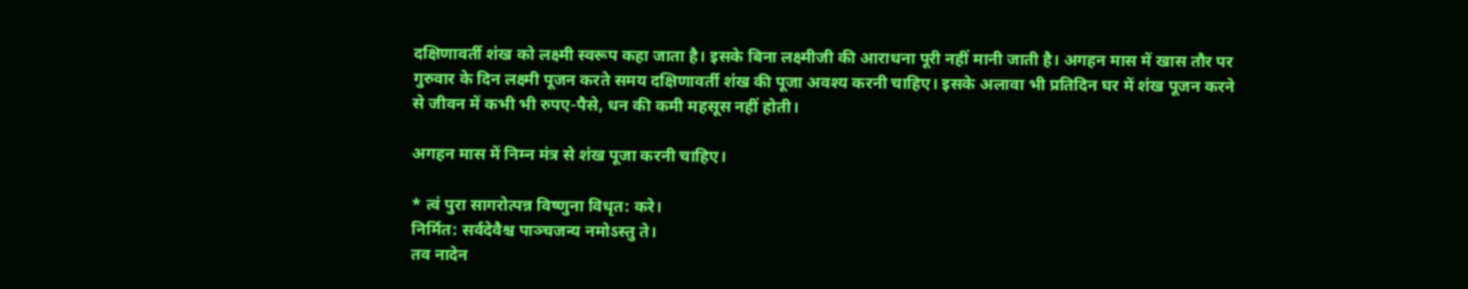दक्षिणावर्ती शंख को लक्ष्मी स्वरूप कहा जाता है। इसके बिना लक्ष्मीजी की आराधना पूरी नहीं मानी जाती है। अगहन मास में खास तौर पर गुरुवार के दिन लक्ष्मी पूजन करते समय दक्षिणावर्ती शंख की पूजा अवश्य करनी चाहिए। इसके अलावा भी प्रतिदिन घर में शंख पूजन करने से जीवन में कभी भी रुपए-पैसे, धन की कमी महसूस नहीं होती।

अगहन मास में निम्न मंत्र से शंख पूजा करनी चाहिए।

* त्वं पुरा सागरोत्पन्न विष्णुना विधृत: करे।
निर्मित: सर्वदेवैश्च पाञ्चजन्य नमोऽस्तु ते।
तव नादेन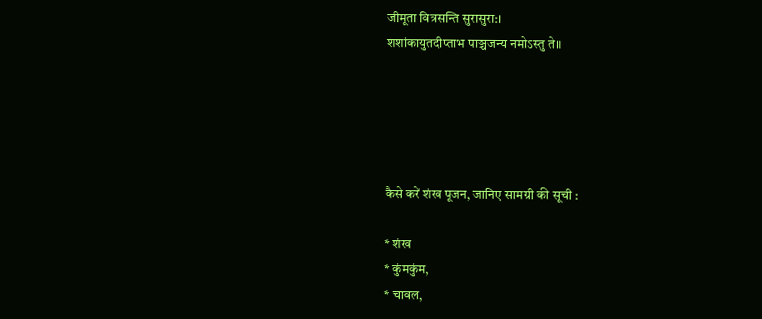जीमूता वित्रसन्ति सुरासुरा:।
शशांकायुतदीप्ताभ पाञ्चजन्य नमोऽस्तु ते॥





कैसे करें शंख पूजन, जानिए सामग्री की सूची :

* शंख
* कुंमकुंम,
* चावल,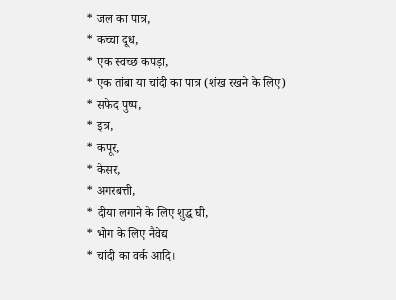* जल का पात्र,
* कच्चा दूध,
* एक स्वच्छ कपड़ा,
* एक तांबा या चांदी का पात्र (शंख रखने के लिए)
* सफेद पुष्प,
* इत्र,
* कपूर,
* केसर,
* अगरबत्ती,
* दीया लगाने के लिए शुद्ध घी,
* भोग के लिए नैवेद्य
* चांदी का वर्क आदि।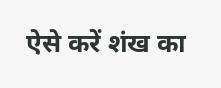ऐसे करें शंख का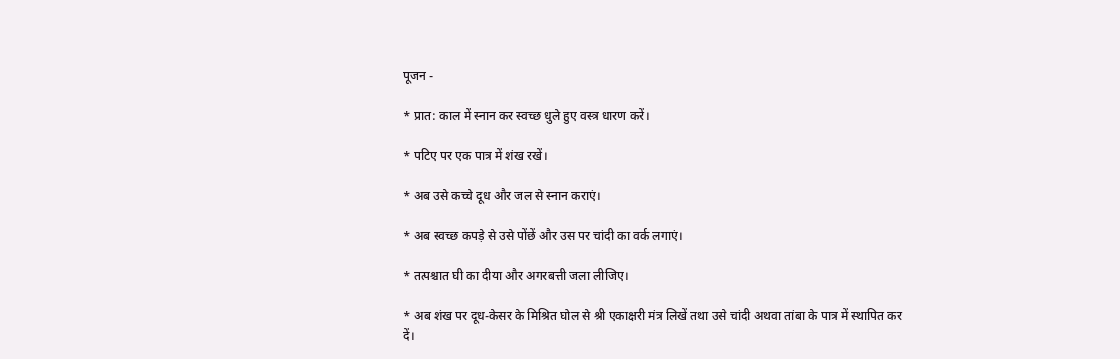पूजन -

* प्रात: काल में स्नान कर स्वच्छ धुले हुए वस्त्र धारण करें।

* पटिए पर एक पात्र में शंख रखें।

* अब उसे कच्चे दूध और जल से स्नान कराएं।

* अब स्वच्छ कपड़े से उसे पोंछें और उस पर चांदी का वर्क लगाएं।

* तत्पश्चात घी का दीया और अगरबत्ती जला लीजिए।

* अब शंख पर दूध-केसर के मिश्रित घोल से श्री एकाक्षरी मंत्र लिखें तथा उसे चांदी अथवा तांबा के पात्र में स्थापित कर दें।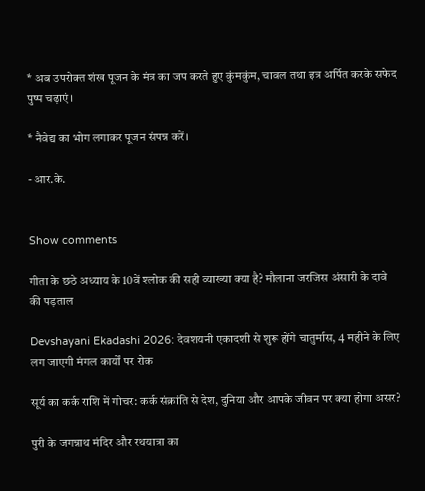* अब उपरोक्त शंख पूजन के मंत्र का जप करते हुए कुंमकुंम, चावल तथा इत्र अर्पित करके सफेद पुष्प चढ़ाएं।

* नैवेद्य का भोग लगाकर पूजन संपन्न करें।

- आर.के.


Show comments

गीता के छठे अध्याय के 10वें श्लोक की सही व्याख्या क्या है? मौलाना जरजिस अंसारी के दावे की पड़ताल

Devshayani Ekadashi 2026: देवशयनी एकादशी से शुरू होंगे चातुर्मास, 4 महीने के लिए लग जाएगी मंगल कार्यों पर रोक

सूर्य का कर्क राशि में गोचर: कर्क संक्रांति से देश, दुनिया और आपके जीवन पर क्या होगा असर?

पुरी के जगन्नाथ मंदिर और रथयात्रा का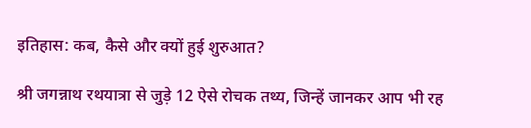इतिहास: कब, कैसे और क्यों हुई शुरुआत?

श्री जगन्नाथ रथयात्रा से जुड़े 12 ऐसे रोचक तथ्य, जिन्हें जानकर आप भी रह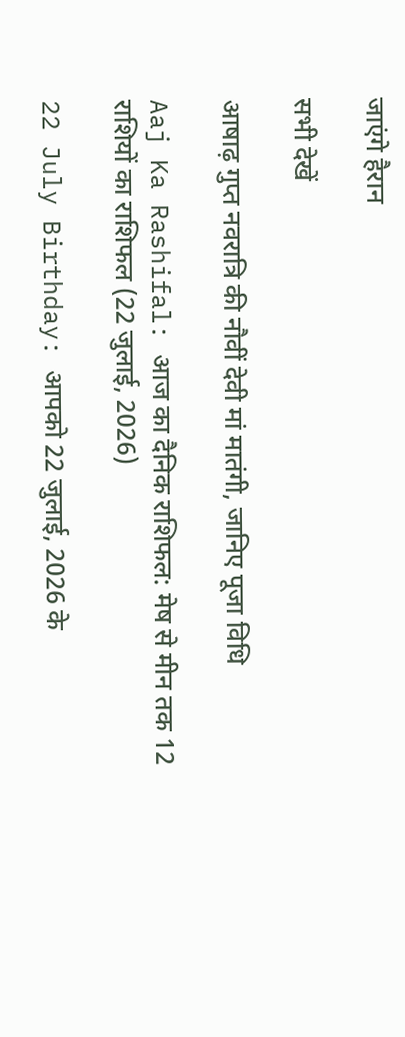जाएंगे हैरान

सभी देखें

आषाढ़ गुप्त नवरात्रि की नौवीं देवी मां मातंगी, जानिए पूजा विधि

Aaj Ka Rashifal: आज का दैनिक राशिफल: मेष से मीन तक 12 राशियों का राशिफल (22 जुलाई, 2026)

22 July Birthday: आपको 22 जुलाई, 2026 के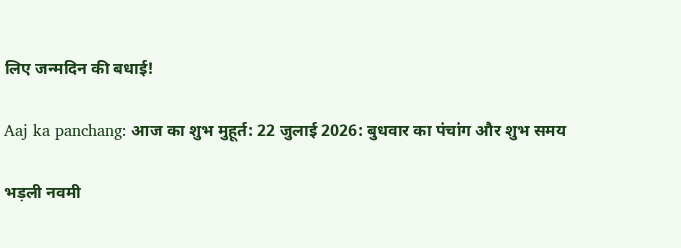लिए जन्मदिन की बधाई!

Aaj ka panchang: आज का शुभ मुहूर्त: 22 जुलाई 2026: बुधवार का पंचांग और शुभ समय

भड़ली नवमी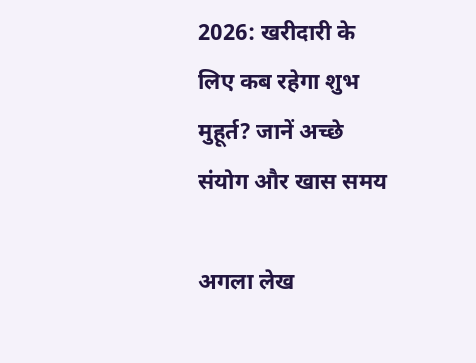2026: खरीदारी के लिए कब रहेगा शुभ मुहूर्त? जानें अच्छे संयोग और खास समय

अगला लेख